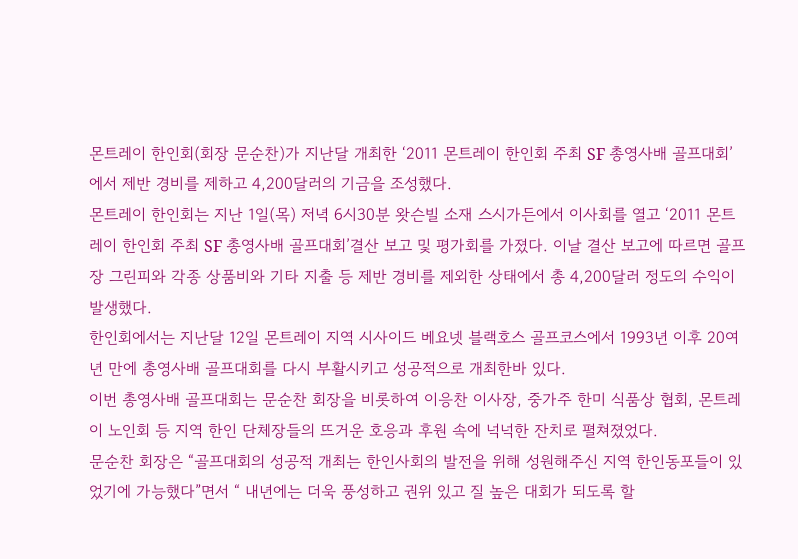몬트레이 한인회(회장 문순찬)가 지난달 개최한 ‘2011 몬트레이 한인회 주최 SF 총영사배 골프대회’에서 제반 경비를 제하고 4,200달러의 기금을 조성했다.
몬트레이 한인회는 지난 1일(목) 저녁 6시30분 왓슨빌 소재 스시가든에서 이사회를 열고 ‘2011 몬트레이 한인회 주최 SF 총영사배 골프대회’결산 보고 및 평가회를 가졌다. 이날 결산 보고에 따르면 골프장 그린피와 각종 상품비와 기타 지출 등 제반 경비를 제외한 상태에서 총 4,200달러 정도의 수익이 발생했다.
한인회에서는 지난달 12일 몬트레이 지역 시사이드 베요넷 블랙호스 골프코스에서 1993년 이후 20여 년 만에 총영사배 골프대회를 다시 부활시키고 성공적으로 개최한바 있다.
이번 총영사배 골프대회는 문순찬 회장을 비롯하여 이응찬 이사장, 중가주 한미 식품상 협회, 몬트레이 노인회 등 지역 한인 단체장들의 뜨거운 호응과 후원 속에 넉넉한 잔치로 펼쳐졌었다.
문순찬 회장은 “골프대회의 성공적 개최는 한인사회의 발전을 위해 성원해주신 지역 한인동포들이 있었기에 가능했다”면서 “ 내년에는 더욱 풍성하고 권위 있고 질 높은 대회가 되도록 할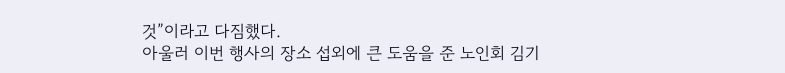것”이라고 다짐했다.
아울러 이번 행사의 장소 섭외에 큰 도움을 준 노인회 김기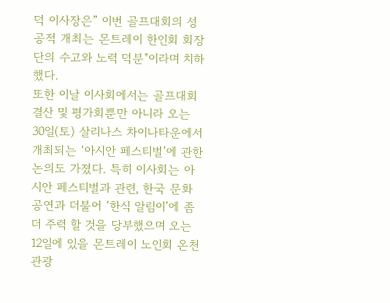덕 이사장은” 이번 골프대회의 성공적 개최는 몬트레이 한인회 회장단의 수고와 노력 덕분"이라며 치하했다.
또한 이날 이사회에서는 골프대회 결산 및 평가회뿐만 아니라 오는 30일(토) 살리나스 차이나타운에서 개최되는 ‘아시안 페스티벌’에 관한 논의도 가졌다. 특히 이사회는 아시안 페스티벌과 관련, 한국 문화공연과 더불어 ‘한식 알림이’에 좀더 주력 할 것을 당부했으며 오는 12일에 있을 몬트레이 노인회 온천 관광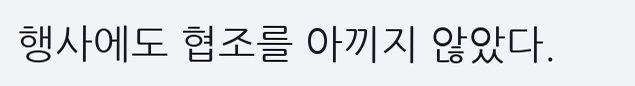행사에도 협조를 아끼지 않았다.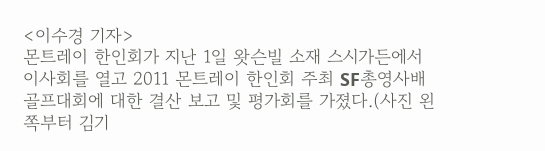<이수경 기자>
몬트레이 한인회가 지난 1일 왓슨빌 소재 스시가든에서 이사회를 열고 2011 몬트레이 한인회 주최 SF총영사배 골프대회에 대한 결산 보고 및 평가회를 가졌다.(사진 왼쪽부터 김기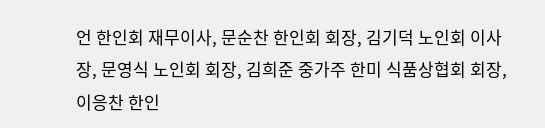언 한인회 재무이사, 문순찬 한인회 회장, 김기덕 노인회 이사장, 문영식 노인회 회장, 김희준 중가주 한미 식품상협회 회장, 이응찬 한인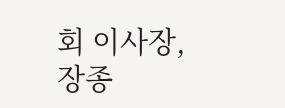회 이사장, 장종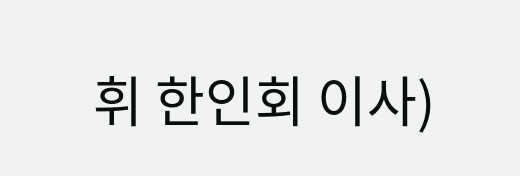휘 한인회 이사)